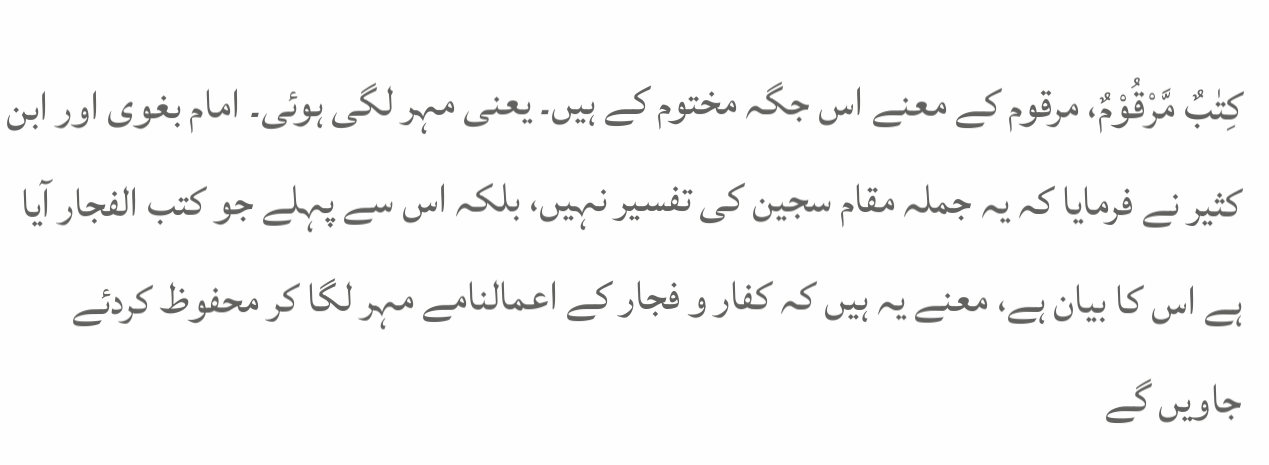كِتٰبٌ مَّرْقُوْمٌ، مرقوم کے معنے اس جگہ مختوم کے ہیں۔ یعنی مہر لگی ہوئی۔ امام بغوی اور ابن کثیر نے فرمایا کہ یہ جملہ مقام سجین کی تفسیر نہیں، بلکہ اس سے پہلے جو کتب الفجار آیا ہے اس کا بیان ہے، معنے یہ ہیں کہ کفار و فجار کے اعمالنامے مہر لگا کر محفوظ کردئے جاویں گے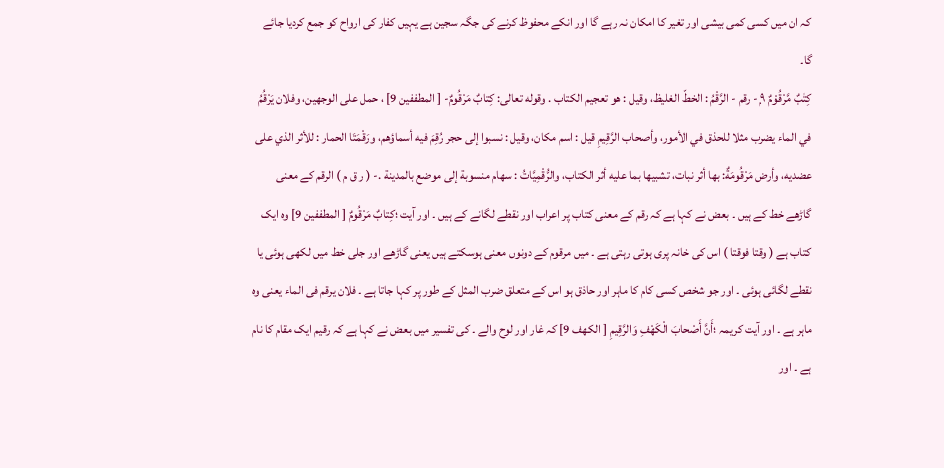کہ ان میں کسی کمی بیشی اور تغیر کا امکان نہ رہے گا اور انکے محفوظ کرنے کی جگہ سجین ہے یہیں کفار کی ارواح کو جمع کردیا جائے گا۔
كِتٰبٌ مَّرْقُوْمٌ ٩ ۭ- رقم - الرَّقْمُ : الخطّ الغلیظ، وقیل : هو تعجیم الکتاب . وقوله تعالی: كِتابٌ مَرْقُومٌ- [ المطففین 9] ، حمل علی الوجهين، وفلان يَرْقُمُ في الماء يضرب مثلا للحذق في الأمور، وأصحاب الرَّقِيمِ قيل : اسم مکان، وقیل : نسبوا إلى حجر رُقِمَ فيه أسماؤهم، ورَقْمَتَا الحمار : للأثر الذي علی عضديه، وأرض مَرْقُومَةٌ: بها أثر نبات، تشبيها بما عليه أثر الکتاب، والرُّقْمِيَّاتُ : سهام منسوبة إلى موضع بالمدینة .- ( ر ق م ) الرقم کے معنی گاڑھے خط کے ہیں ۔ بعض نے کہا ہے کہ رقم کے معنی کتاب پر اعراب اور نقطے لگانے کے ہیں ۔ اور آیت ؛كِتابٌ مَرْقُومٌ [ المطففین 9] وہ ایک کتاب ہے ( وقتا فوقتا ) اس کی خانہ پری ہوتی رہتی ہے ۔ میں مرقوم کے دونوں معنی ہوسکتے ہیں یعنی گاڑھے اور جلی خط میں لکھی ہوئی یا نقطے لگائی ہوئی ۔ اور جو شخص کسی کام کا ماہر اور حاذق ہو اس کے متعلق ضرب المثل کے طور پر کہا جاتا ہے ۔ فلان یرقم فی الماء یعنی وہ ماہر ہے ۔ اور آیت کریمہ ؛أَنَّ أَصْحابَ الْكَهْفِ وَالرَّقِيمِ [ الكهف 9] کہ غار اور لوح والے ۔ کی تفسیر میں بعض نے کہا ہے کہ رقیم ایک مقام کا نام ہے ۔ اور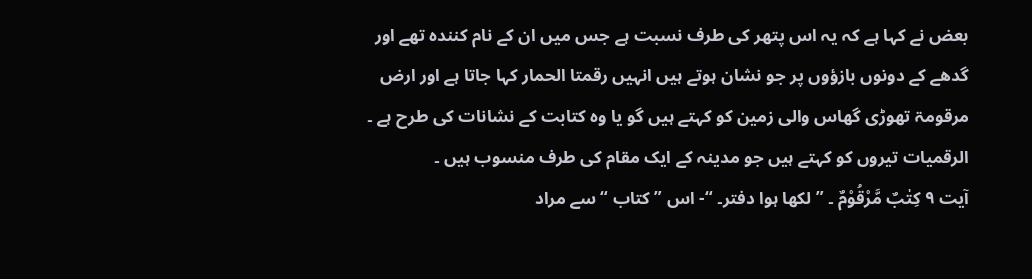بعض نے کہا ہے کہ یہ اس پتھر کی طرف نسبت ہے جس میں ان کے نام کنندہ تھے اور گدھے کے دونوں بازؤوں پر جو نشان ہوتے ہیں انہیں رقمتا الحمار کہا جاتا ہے اور ارض مرقومۃ تھوڑی گھاس والی زمین کو کہتے ہیں گو یا وہ کتابت کے نشانات کی طرح ہے ۔ الرقمیات تیروں کو کہتے ہیں جو مدینہ کے ایک مقام کی طرف منسوب ہیں ۔
آیت ٩ کِتٰبٌ مَّرْقُوْمٌ ۔ ” لکھا ہوا دفتر۔ “- اس ” کتاب “ سے مراد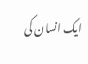ایک انسان کی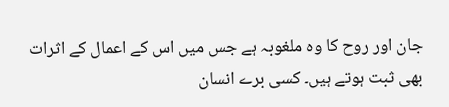جان اور روح کا وہ ملغوبہ ہے جس میں اس کے اعمال کے اثرات بھی ثبت ہوتے ہیں۔ کسی برے انسان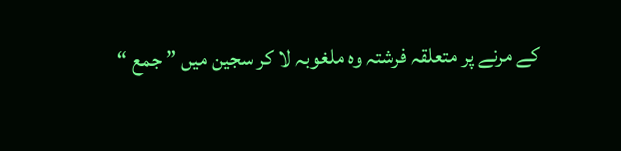کے مرنے پر متعلقہ فرشتہ وہ ملغوبہ لا کر سجین میں ” جمع “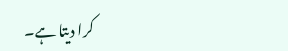کرا دیتا ہے۔